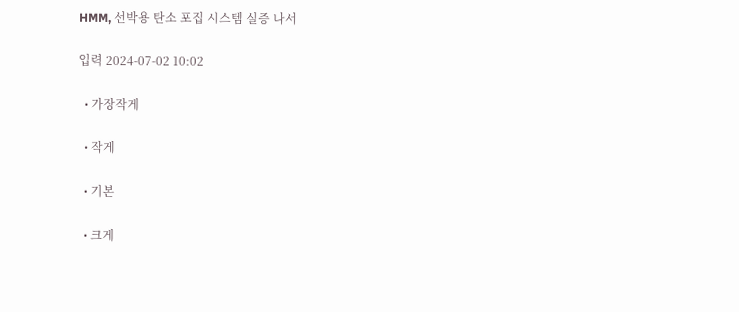HMM, 선박용 탄소 포집 시스템 실증 나서

입력 2024-07-02 10:02

  • 가장작게

  • 작게

  • 기본

  • 크게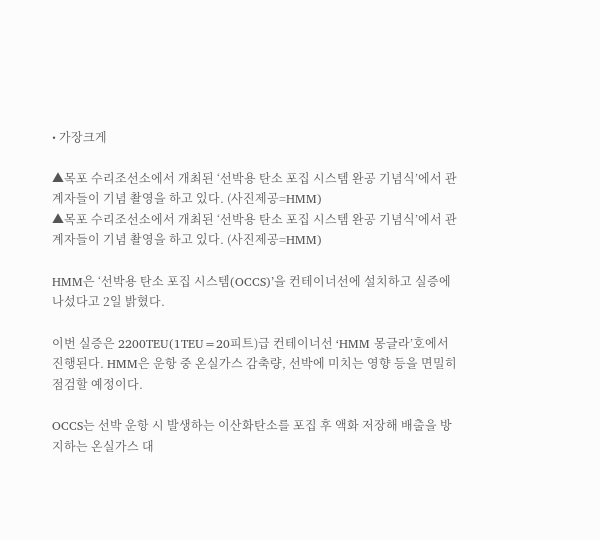• 가장크게

▲목포 수리조선소에서 개최된 ‘선박용 탄소 포집 시스템 완공 기념식’에서 관계자들이 기념 촬영을 하고 있다. (사진제공=HMM)
▲목포 수리조선소에서 개최된 ‘선박용 탄소 포집 시스템 완공 기념식’에서 관계자들이 기념 촬영을 하고 있다. (사진제공=HMM)

HMM은 ‘선박용 탄소 포집 시스템(OCCS)’을 컨테이너선에 설치하고 실증에 나섰다고 2일 밝혔다.

이번 실증은 2200TEU(1TEU=20피트)급 컨테이너선 ‘HMM 몽글라’호에서 진행된다. HMM은 운항 중 온실가스 감축량, 선박에 미치는 영향 등을 면밀히 점검할 예정이다.

OCCS는 선박 운항 시 발생하는 이산화탄소를 포집 후 액화 저장해 배출을 방지하는 온실가스 대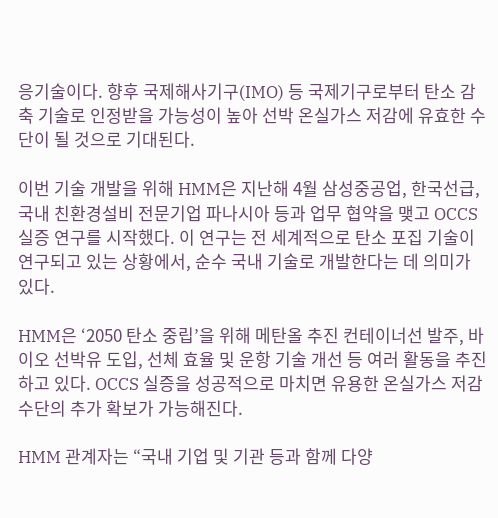응기술이다. 향후 국제해사기구(IMO) 등 국제기구로부터 탄소 감축 기술로 인정받을 가능성이 높아 선박 온실가스 저감에 유효한 수단이 될 것으로 기대된다.

이번 기술 개발을 위해 HMM은 지난해 4월 삼성중공업, 한국선급, 국내 친환경설비 전문기업 파나시아 등과 업무 협약을 맺고 OCCS 실증 연구를 시작했다. 이 연구는 전 세계적으로 탄소 포집 기술이 연구되고 있는 상황에서, 순수 국내 기술로 개발한다는 데 의미가 있다.

HMM은 ‘2050 탄소 중립’을 위해 메탄올 추진 컨테이너선 발주, 바이오 선박유 도입, 선체 효율 및 운항 기술 개선 등 여러 활동을 추진하고 있다. OCCS 실증을 성공적으로 마치면 유용한 온실가스 저감 수단의 추가 확보가 가능해진다.

HMM 관계자는 “국내 기업 및 기관 등과 함께 다양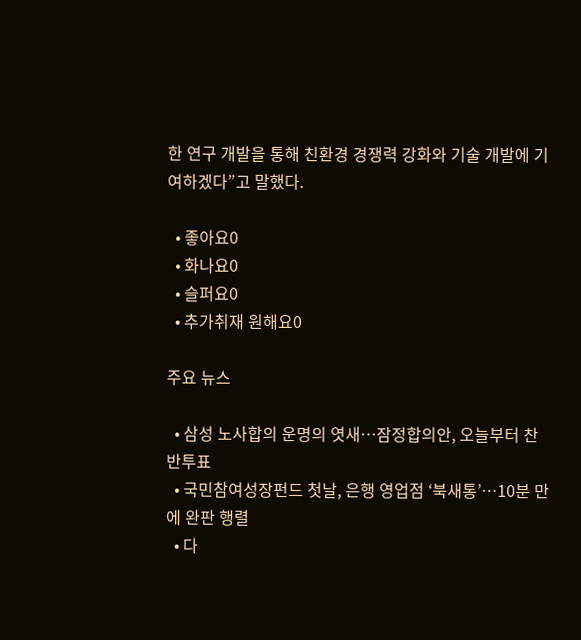한 연구 개발을 통해 친환경 경쟁력 강화와 기술 개발에 기여하겠다”고 말했다.

  • 좋아요0
  • 화나요0
  • 슬퍼요0
  • 추가취재 원해요0

주요 뉴스

  • 삼성 노사합의 운명의 엿새⋯잠정합의안, 오늘부터 찬반투표
  • 국민참여성장펀드 첫날, 은행 영업점 ‘북새통’⋯10분 만에 완판 행렬
  • 다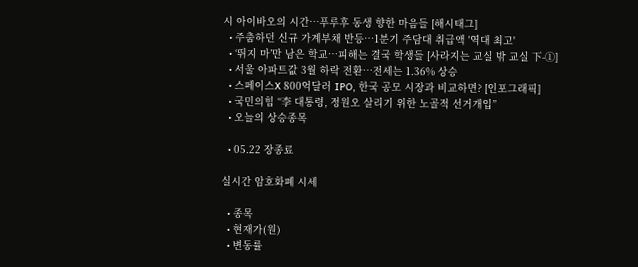시 아이바오의 시간…푸루후 동생 향한 마음들 [해시태그]
  • 주춤하던 신규 가계부채 반등⋯1분기 주담대 취급액 '역대 최고'
  • ‘뛰지 마’만 남은 학교…피해는 결국 학생들 [사라지는 교실 밖 교실 下-①]
  • 서울 아파트값 3월 하락 전환⋯전세는 1.36% 상승
  • 스페이스X 800억달러 IPO, 한국 공모 시장과 비교하면? [인포그래픽]
  • 국민의힘 “李 대통령, 정원오 살리기 위한 노골적 선거개입”
  • 오늘의 상승종목

  • 05.22 장종료

실시간 암호화폐 시세

  • 종목
  • 현재가(원)
  • 변동률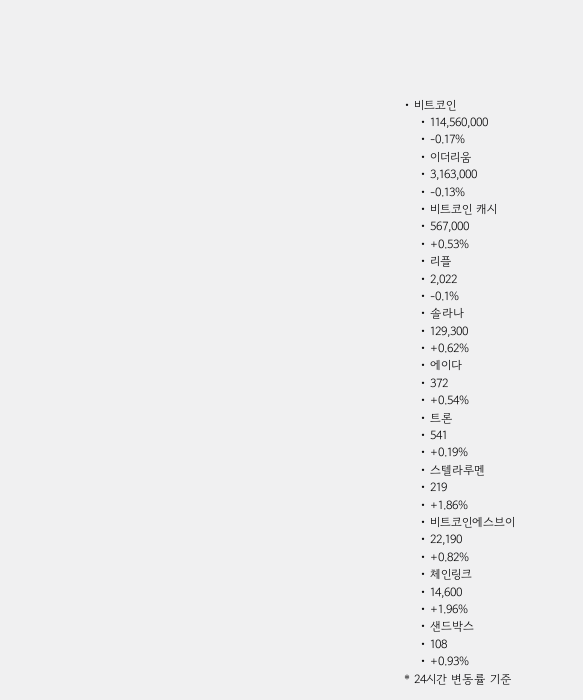• 비트코인
    • 114,560,000
    • -0.17%
    • 이더리움
    • 3,163,000
    • -0.13%
    • 비트코인 캐시
    • 567,000
    • +0.53%
    • 리플
    • 2,022
    • -0.1%
    • 솔라나
    • 129,300
    • +0.62%
    • 에이다
    • 372
    • +0.54%
    • 트론
    • 541
    • +0.19%
    • 스텔라루멘
    • 219
    • +1.86%
    • 비트코인에스브이
    • 22,190
    • +0.82%
    • 체인링크
    • 14,600
    • +1.96%
    • 샌드박스
    • 108
    • +0.93%
* 24시간 변동률 기준